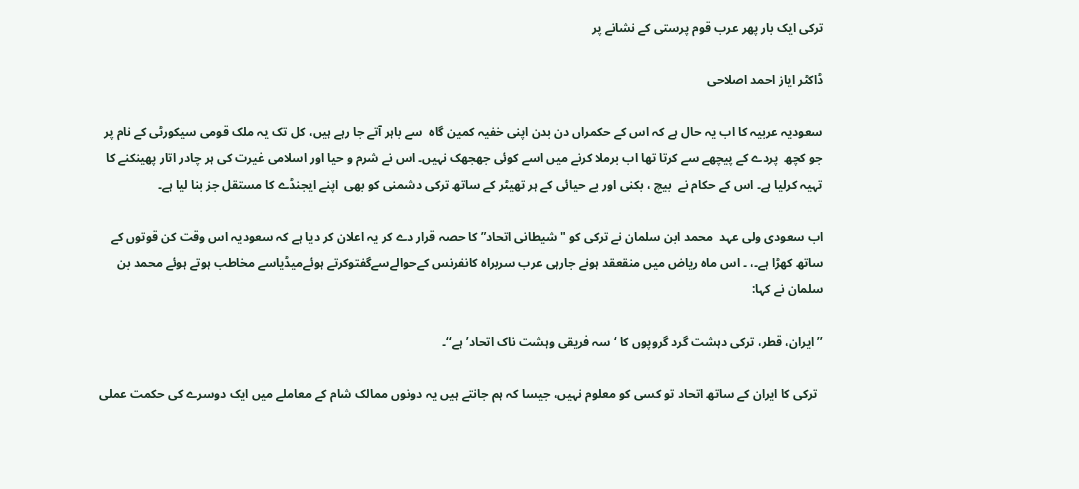ترکی ایک بار پھر عرب قوم پرستی کے نشانے پر

ڈاکٹر ایاز احمد اصلاحی

سعودیہ عربیہ کا اب یہ حال ہے کہ اس کے حکمراں دن بدن اپنی خفیہ کمین گاہ  سے باہر آتے جا رہے ہیں، کل تک یہ ملک قومی سیکورٹی کے نام پر جو کچھ  پردے کے پیچھے سے کرتا تھا اب برملا کرنے میں اسے کوئی جھجھک نہیں۔ اس نے شرم و حیا اور اسلامی غیرت کی ہر چادر اتار پھینکنے کا تہیہ کرلیا ہے۔ اس کے حکام نے  بیچ ، بکنی اور بے حیائی کے ہر تھیٹر کے ساتھ ترکی دشمنی کو بھی  اپنے ایجنڈے کا مستقل جز بنا لیا ہے۔

اب سعودی ولی عہد  محمد ابن سلمان نے ترکی کو "شیطانی اتحاد” کا حصہ قرار دے کر یہ اعلان کر دیا ہے کہ سعودیہ اس وقت کن قوتوں کے ساتھ کھڑا ہے۔، ۔ اس ماہ ریاض میں منقعقد ہونے جارہی عرب سربراہ کانفرنس کےحوالےسےگفتوکرتے ہوئےمیڈیاسے مخاطب ہوتے ہوئے محمد بن سلمان نے کہا:

’’ایران، قطر، ترکی دہشت گرد گروپوں کا ‘سہ فریقی وہشت ناک اتحاد’ ہے‘‘۔

  ترکی کا ایران کے ساتھ اتحاد تو کسی کو معلوم نہیں، جیسا کہ ہم جانتے ہیں یہ دونوں ممالک شام کے معاملے میں ایک دوسرے کی حکمت عملی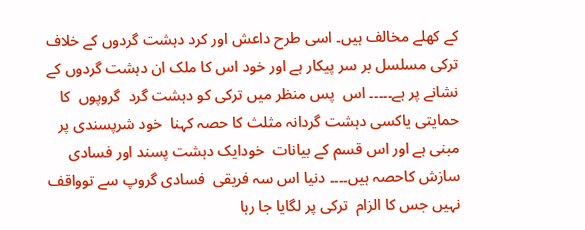کے کھلے مخالف ہیں۔ اسی طرح داعش اور کرد دہشت گردوں کے خلاف ترکی مسلسل بر سر پیکار ہے اور خود اس کا ملک ان دہشت گردوں کے نشانے پر ہے۔۔۔۔۔ اس  پس منظر میں ترکی کو دہشت گرد  گروپوں  کا حمایتی یاکسی دہشت گردانہ مثلث کا حصہ کہنا  خود شرپسندی پر مبنی ہے اور اس قسم کے بیانات  خودایک دہشت پسند اور فسادی سازش کاحصہ ہیں۔۔۔۔ دنیا اس سہ فریقی  فسادی گروپ سے توواقف نہیں جس کا الزام  ترکی پر لگایا جا رہا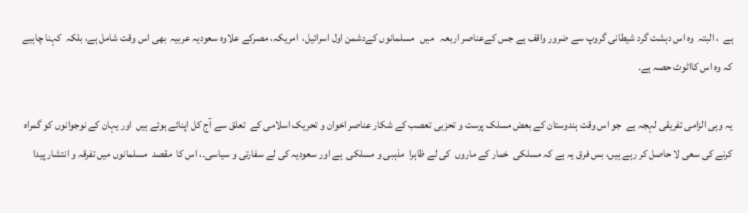ہے  ، البتہ  وہ اس دہشت گرد شیطانی گروپ سے ضرور واقف ہے جس کےعناصر اربعہ   میں   مسلمانوں کےدشمن اول اسرائیل،  امریکہ، مصرکے علاوہ سعودیہ عربیہ  بھی اس وقت شامل ہے، بلکہ  کہنا چاہیے کہ وہ اس کااٹوٹ حصہ ہے۔

یہ وہی الزامی تفریقی لہجہ ہے  جو اس وقت ہندوستان کے بعض مسلک پرست و تحزبی تعصب کے شکار عناصر اخوان و تحریک اسلامی کے  تعلق سے آج کل اپنائے ہوئے ہیں  اور یہان کے نوجوانوں کو گمراہ کرنے کی سعی لا حاصل کر رہے ہیں، بس فرق یہ ہے کہ مسلکی  خمار کے ماروں  کی لے ظاہرا  مذہبی و مسلکی  ہے اور سعودیہ کی لے سفارتی و سیاسی۔، اس کا  مقصد  مسلمانوں میں تفرقہ و انتشار پیدا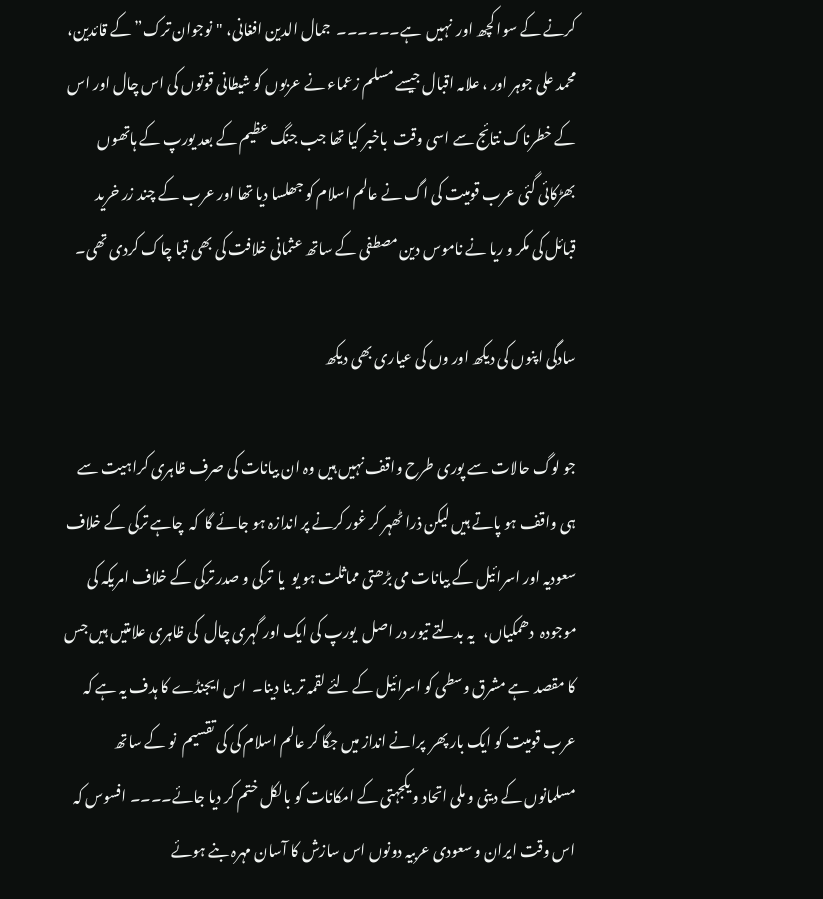کرنے کے سوا کچھ اور  نہیں  ہے۔۔۔۔۔۔  جمال الدین افغانی، "نوجوان ترک” کے قائدین،  محمد علی جوہر اور ، علامہ اقبال جیسے مسلم زعماء نے عربوں کو شیطانی قوتوں کی اس چال اور اس کے خطرناک نتائج سے اسی وقت  باخبر کیا تھا جب جنگ عظیم کے بعد یورپ کے ہاتھوں بھڑکائی گئی عرب قومیت کی اگ نے عالم اسلام کو جھلسا دیا تھا اور عرب کے چند زر خرید قبائل کی مکر و ریا نے ناموس دین مصطفی کے ساتھ عثمانی خلافت کی بھی قبا چاک کردی تھی۔

سادگی اپنوں کی دیکھ اور وں کی عیاری بھی دیکھ

جو لوگ حالات سے پوری طرح واقف نہیں ہیں وہ ان بیانات کی صرف ظاہری کراہیت سے ہی واقف ہو پاتے ہیں لیکن ذرا ٹھہر کر غور کرنے پر اندازہ ہو جائے گا  کہ  چاہے ترکی کے خلاف  سعودیہ اور اسرائیل کے بیانات می بڑھتی مماثلت ہو یو  یا  ترکی و صدر ترکی کے خلاف امریکہ کی موجودہ  دھمکیاں،   یہ بدلتے تیور در اصل  یورپ کی ایک اور گہری چال  کی ظاہری علامتیں ہیں جس کا مقصد  ہے مشرق وسطی کو اسرائیل کے لئے لقمہ تر بنا دینا۔  اس ایجنڈے کا ہدف یہ ہے کہ عرب قومیت کو ایک بار پھر  پرانے انداز میں جگا کر عالم اسلام کی کی تقسیم  نو کے ساتھ  مسلمانوں کے دینی و ملی اتحاد و یکجہتی کے امکانات کو بالکل ختم کر دیا جائے۔۔۔۔ افسوس کہ  اس وقت ایران و سعودی عربیہ دونوں اس سازش کا آسان مہرہ بنے ہوئے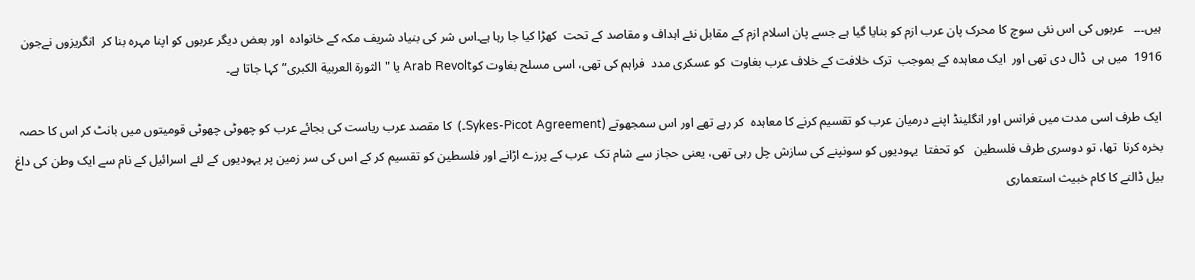ہیں۔۔۔   عربوں کی اس نئی سوچ کا محرک پان عرب ازم کو بنایا گیا ہے جسے پان اسلام ازم کے مقابل نئے اہداف و مقاصد کے تحت  کھڑا کیا جا رہا ہے۔اس شر کی بنیاد شریف مکہ کے خانوادہ  اور بعض دیگر عربوں کو اپنا مہرہ بنا کر  انگریزوں نےجون  1916  میں ہی  ڈال دی تھی اور  ایک معاہدہ کے بموجب  ترک خلافت کے خلاف عرب بغاوت  کو عسکری مدد  فراہم کی تھی، اسی مسلح بغاوت کوArab Revolt یا "الثورة العربية الكبرى” كہا جاتا ہے۔

ایک طرف اسی مدت میں فرانس اور انگلینڈ اپنے درمیان عرب کو تقسیم کرنے کا معاہدہ  کر رہے تھے اور اس سمجھوتے (Sykes-Picot Agreement۔)  کا مقصد عرب ریاست کی بجائے عرب کو چھوٹی چھوٹی قومیتوں میں بانٹ کر اس کا حصہ بخرہ کرنا  تھا، تو دوسری طرف فلسطین   کو تحفتا  یہودیوں کو سونپنے کی سازش چل رہی تھی، یعنی حجاز سے شام تک  عرب کے پرزے اڑانے اور فلسطین کو تقسیم کر کے اس کی سر زمین پر یہودیوں کے لئے اسرائیل کے نام سے ایک وطن کی داغ بیل ڈالنے کا کام خبیث استعماری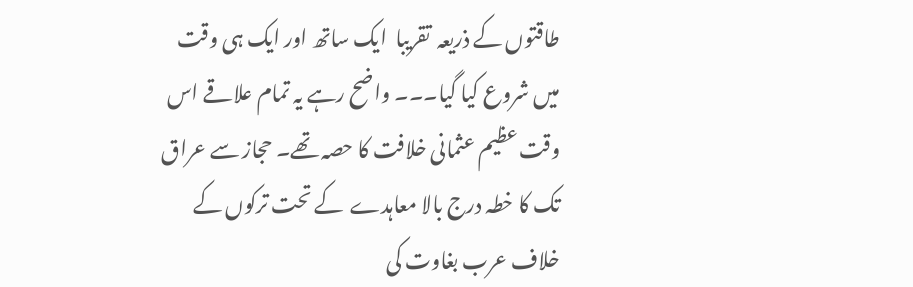طاقتوں کے ذریعہ  تقریبا  ایک ساتھ اور ایک ہی وقت میں شروع کیا گیا۔۔۔ واضح رہے یہ تمام علاقے اس وقت عظیم عثمانی خلافت کا حصہ تھے۔ حجاز سے عراق تک کا خطہ درج بالا معاہدے  کے تحت ترکوں کے خلاف عرب بغاوت کی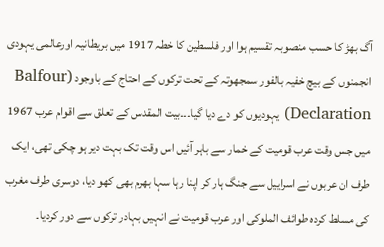آگ بھڑ کا حسب منصوبہ تقسیم ہوا اور فلسطین کا خطہ 1917 میں بریطانیہ اورعالمی یہودی انجمنوں کے بیچ خفیہ بالفور سمجھوتہ کے تحت ترکوں کے احتاج کے باوجود (Balfour Declaration) یہودیوں کو دے دیا گیا۔۔۔بیت المقدس کے تعلق سے اقوام عرب 1967 میں جس وقت عرب قومیت کے خمار سے باہر آئیں اس وقت تک بہت دیر ہو چکی تھی، ایک طرف ان عربوں نے اسراییل سے جنگ ہار کر اپنا رہا سہا بھرم بھی کھو دیا، دوسری طرف مغرب کی مسلط کردہ طوائف الملوکی اور عرب قومیت نے انہیں بہادر ترکوں سے دور کردیا۔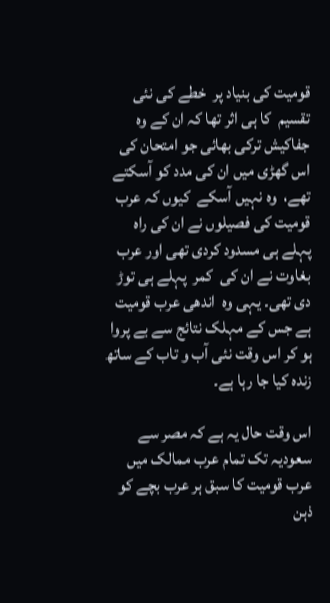قومیت کی بنیاد پر  خطے کی نئی تقسیم  کا ہی اثر تھا کہ ان کے وہ  جفاکیش ترکی بھائی جو امتحان کی اس گھڑی میں ان کی مدد کو آسکتے تھے،  وہ نہیں آسکے  کیوں کہ عرب قومیت کی فصیلوں نے ان کی راہ پہلے ہی مسدود کردی تھی اور عرب بغاوت نے ان کی  کمر  پہلے ہی توڑ دی تھی۔ یہی وہ  اندھی عرب قومیت ہے جس کے مہلک نتائج سے بے پروا ہو کر اس وقت نئی آب و تاب کے ساتھ زندہ کیا جا رہا ہے۔

اس وقت حال یہ ہے کہ مصر سے سعودیہ تک تمام عرب ممالک میں عرب قومیت کا سبق ہر عرب بچے کو ذہن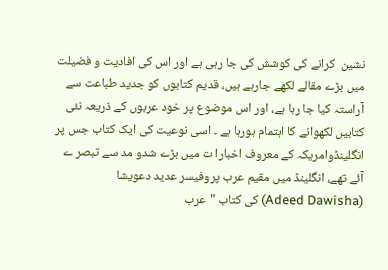نشین  کرانے کی کوشش کی جا رہی ہے اور اس کی افادیت و فضیلت میں بڑے مقالے لکھے جارہے ہیں، قدیم کتابوں کو جدید طباعت سے آراستہ کیا جا رہا ہے، اور اس موضوع پر خود عربوں کے ذریعہ نئی کتابیں لکھوانے کا اہتمام ہورہا ہے ۔ اسی نوعیت کی ایک کتاب جس پر   انگلینڈوامریکہ کے معروف اخبارا ت میں بڑے شدو مد سے تبصر ے آئے تھے، انگلینڈ میں مقیم عرب پروفیسر عدید دعویشا
(Adeed Dawisha) کی کتاب "عرب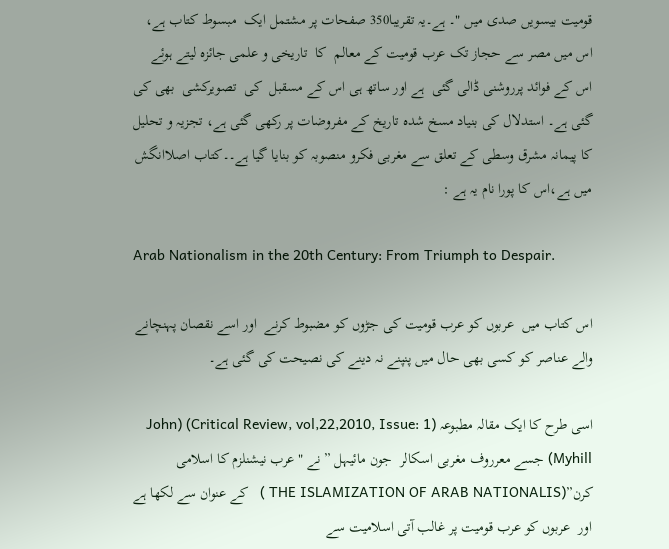قومیت بیسویں صدی میں "۔ ہے۔یہ تقریبا350 صفحات پر مشتمل ایک  مبسوط کتاب ہے، اس میں مصر سے حجاز تک عرب قومیت کے معالم  کا  تاریخی و علمی جائزہ لیتے ہوئے  اس کے فوائد پرروشنی ڈالی گئی  ہے اور ساتھ ہی اس کے مسقبل  کی  تصویرکشی  بھی کی گئی ہے۔ استدلال کی بنیاد مسخ شدہ تاریخ کے مفروضات پر رکھی گئی ہے، تجزیہ و تحلیل کا پیمانہ مشرق وسطی کے تعلق سے مغربی فکرو منصوبہ کو بنایا گیا ہے۔۔کتاب اصلاانگش میں ہے،اس کا پورا نام یہ ہے :

Arab Nationalism in the 20th Century: From Triumph to Despair.

اس كتاب میں  عربوں کو عرب قومیت کی جڑوں کو مضبوط کرنے  اور اسے نقصان پہنچانے والے عناصر کو کسی بھی حال میں پنپنے نہ دینے کی نصیحت کی گئی ہے۔

اسی طرح کا ایک مقالہ مطبوعہ (Critical Review, vol,22,2010, Issue: 1) (John Myhill) جسے معرروف مغربی اسکالر  جون مائیہل ” نے "عرب نیشنلزم کا اسلامی کرن”(THE ISLAMIZATION OF ARAB NATIONALIS )   کے عنوان سے لکھا ہے اور  عربوں کو عرب قومیت پر غالب آتی اسلامیت سے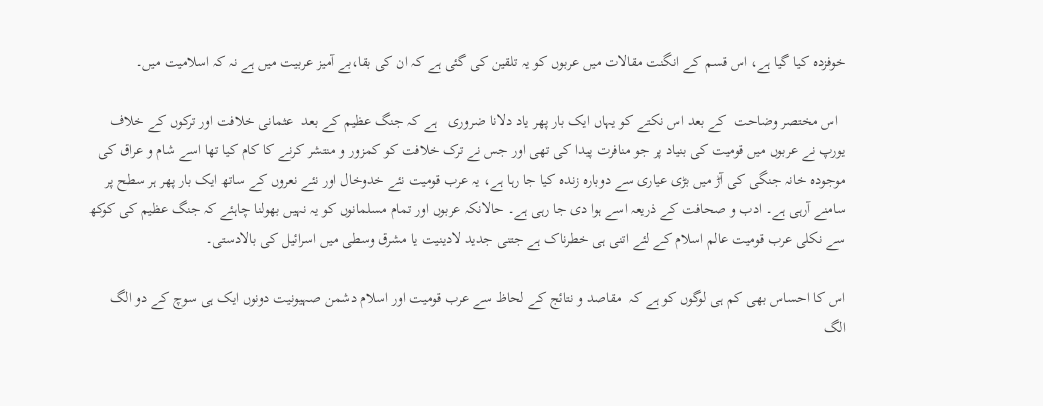خوفزدہ کیا گیا ہے، اس قسم کے انگنت مقالات میں عربوں کو یہ تلقین کی گئی ہے کہ ان کی بقا،بے آمیز عربیت میں ہے نہ کہ اسلامیت میں۔

  اس مختصر وضاحت  کے بعد اس نکتے کو یہاں ایک بار پھر یاد دلانا ضروری   ہے کہ جنگ عظیم کے بعد  عثمانی خلافت اور ترکوں کے خلاف یورپ نے عربوں میں قومیت کی بنیاد پر جو منافرت پیدا کی تھی اور جس نے ترک خلافت کو کمزور و منتشر کرنے کا کام کیا تھا اسے شام و عراق کی موجودہ خانہ جنگی کی آڑ میں بڑی عیاری سے دوبارہ زندہ کیا جا رہا ہے، یہ عرب قومیت نئے خدوخال اور نئے نعروں کے ساتھ ایک بار پھر ہر سطح پر سامنے آرہی ہے۔ ادب و صحافت کے ذریعہ اسے ہوا دی جا رہی ہے۔ حالانکہ عربوں اور تمام مسلمانوں کو یہ نہیں بھولنا چاہئے کہ جنگ عظیم کی کوکھ سے نکلی عرب قومیت عالم اسلام کے لئے اتنی ہی خطرناک ہے جتنی جدید لادینیت یا مشرق وسطی میں اسرائیل کی بالادستی۔

اس کا احساس بھی کم ہی لوگوں کو ہے کہ  مقاصد و نتائج کے لحاظ سے عرب قومیت اور اسلام دشمن صہیونیت دونوں ایک ہی سوچ کے دو الگ الگ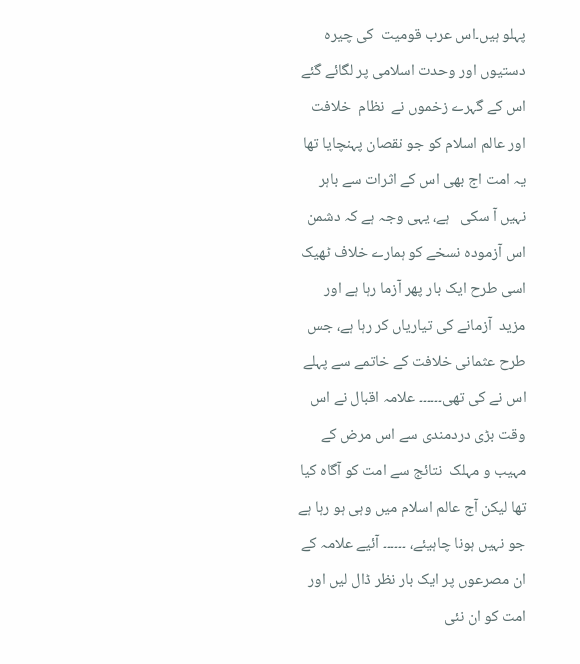پہلو ہیں۔اس عرب قومیت  کی چیرہ دستیوں اور وحدت اسلامی پر لگائے گئے اس کے گہرے زخموں نے  نظام  خلافت اور عالم اسلام کو جو نقصان پہنچایا تھا یہ امت اج بھی اس کے اثرات سے باہر نہیں آ سکی   ہے، یہی وجہ ہے کہ دشمن اس آزمودہ نسخے کو ہمارے خلاف ٹھیک اسی طرح ایک بار پھر آزما رہا ہے اور مزید  آزمانے کی تیاریاں کر رہا ہے، جس طرح عثمانی خلافت کے خاتمے سے پہلے اس نے کی تھی۔۔۔۔۔۔ علامہ اقبال نے اس وقت بڑی دردمندی سے اس مرض کے مہیب و مہلک  نتائج سے امت کو آگاہ کیا تھا لیکن آج عالم اسلام میں وہی ہو رہا ہے جو نہیں ہونا چاہیئے، ۔۔۔۔۔۔ آئیے علامہ کے ان مصرعوں پر ایک بار نظر ڈال لیں اور  امت کو ان نئی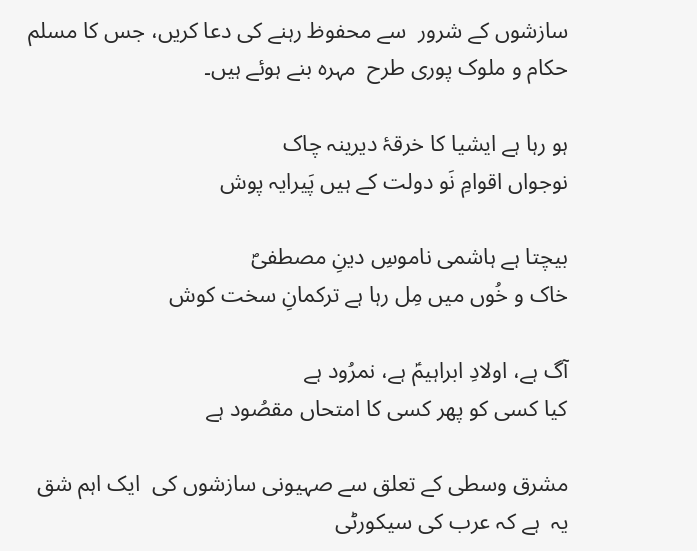سازشوں کے شرور  سے محفوظ رہنے کی دعا کریں، جس کا مسلم حکام و ملوک پوری طرح  مہرہ بنے ہوئے ہیں۔

ہو رہا ہے ایشیا کا خرقۂ دیرینہ چاک
نوجواں اقوامِ نَو دولت کے ہیں پَیرایہ پوش

بیچتا ہے ہاشمی ناموسِ دینِ مصطفیؐ
خاک و خُوں میں مِل رہا ہے ترکمانِ سخت کوش

آگ ہے، اولادِ ابراہیمؑ ہے، نمرُود ہے
کیا کسی کو پھر کسی کا امتحاں مقصُود ہے

مشرق وسطی کے تعلق سے صہیونی سازشوں کی  ایک اہم شق یہ  ہے کہ عرب کی سیکورٹی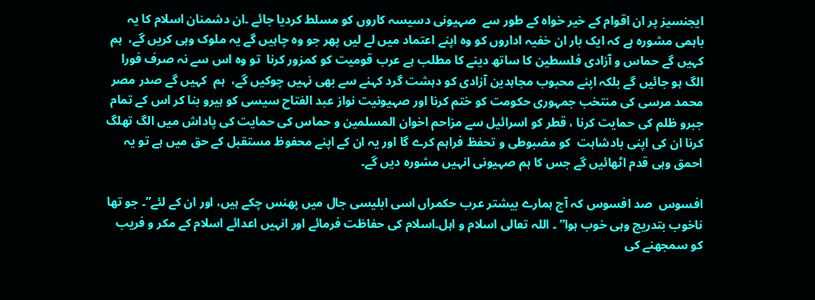ایجنسیز پر ان اقوام کے خیر خواہ کے طور سے  صہیونی دسیسہ کاروں کو مسلط کردیا جائے ۔ان دشمنان اسلام کا یہ باہمی مشورہ ہے کہ ایک بار ان خفیہ اداروں کو وہ اپنے اعتماد میں لے لیں پھر جو وہ چاہیں گے یہ ملوک وہی کریں گے،  ہم کہیں گے حماس و آزادی فلسطین کا ساتھ دینے کا مطلب ہے عرب قومیت کو کمزور کرنا  تو وہ اس سے نہ صرف فورا الگ ہو جائیں گے بلکہ اپنے محبوب مجاہدین آزادی کو دہشت گرد کہنے سے بھی نہیں چوکیں گے،  ہم  کہیں گے صدر مصر محمد مرسی کی منتخب جمہوری حکومت کو ختم کرنا اور صہیونیت نواز عبد الفتاح سیسی کو ہیرو بنا کر اس کے تمام جبرو ظلم کی حمایت کرنا ، قطر کو اسرائیل سے مزاحم اخوان المسلمین و حماس کی حمایت کی پاداش میں الگ تھلگ کرنا ان کی اپنی بادشاہت  کو مضبوطی و تحفظ فراہم کرے گا اور یہ ان کے اپنے محفوظ مستقبل کے حق میں ہے تو یہ احمق وہی قدم اٹھائیں گے جس کا ہم صہیونی انہیں مشورہ دیں گے۔

افسوس  صد افسوس کہ آج ہمارے بیشتر عرب حکمراں اسی ابلیسی جال میں پھنس چکے ہیں، اور ان کے لئے”۔ جو تھا ناخوب بتدریج وہی خوب ہوا” ۔ اللہ تعالی اسلام و اہل۔اسلام کی حفاظت فرمائے اور انہیں اعدائے اسلام کے مکر و فریب  کو سمجھنے کی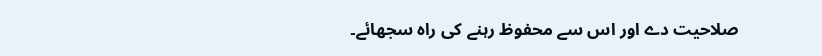صلاحیت دے اور اس سے محفوظ رہنے کی راہ سجھائے۔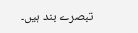تبصرے بند ہیں۔